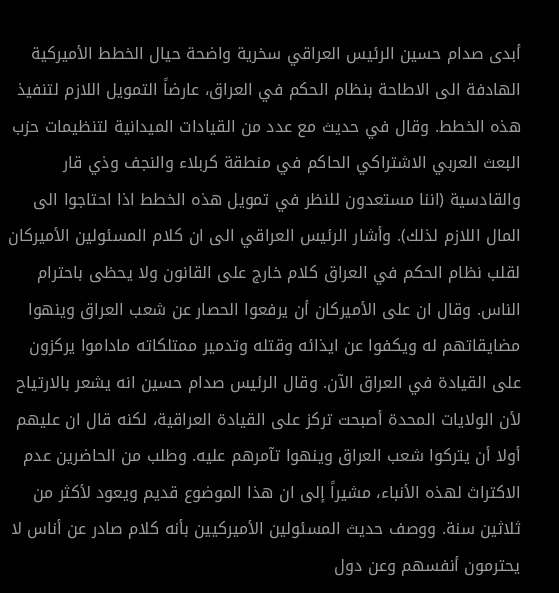أبدى صدام حسين الرئيس العراقي سخرية واضحة حيال الخطط الأميركية الهادفة الى الاطاحة بنظام الحكم في العراق، عارضاً التمويل اللازم لتنفيذ هذه الخطط. وقال في حديث مع عدد من القيادات الميدانية لتنظيمات حزب البعث العربي الاشتراكي الحاكم في منطقة كربلاء والنجف وذي قار والقادسية (اننا مستعدون للنظر في تمويل هذه الخطط اذا احتاجوا الى المال اللازم لذلك). وأشار الرئيس العراقي الى ان كلام المسئولين الأميركان لقلب نظام الحكم في العراق كلام خارج على القانون ولا يحظى باحترام الناس. وقال ان على الأميركان أن يرفعوا الحصار عن شعب العراق وينهوا مضايقاتهم له ويكفوا عن ايذائه وقتله وتدمير ممتلكاته ماداموا يركزون على القيادة في العراق الآن. وقال الرئيس صدام حسين انه يشعر بالارتياح لأن الولايات المحدة أصبحت تركز على القيادة العراقية، لكنه قال ان عليهم أولا أن يتركوا شعب العراق وينهوا تآمرهم عليه. وطلب من الحاضرين عدم الاكتراث لهذه الأنباء، مشيراً إلى ان هذا الموضوع قديم ويعود لأكثر من ثلاثين سنة. ووصف حديث المسئولين الأميركيين بأنه كلام صادر عن أناس لا يحترمون أنفسهم وعن دول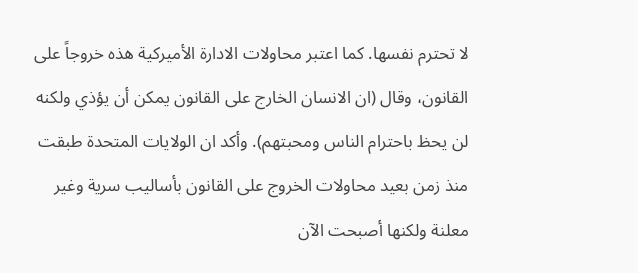لا تحترم نفسها. كما اعتبر محاولات الادارة الأميركية هذه خروجاً على القانون، وقال (ان الانسان الخارج على القانون يمكن أن يؤذي ولكنه لن يحظ باحترام الناس ومحبتهم). وأكد ان الولايات المتحدة طبقت منذ زمن بعيد محاولات الخروج على القانون بأساليب سرية وغير معلنة ولكنها أصبحت الآن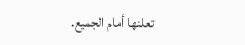تعلنها أمام الجميع.